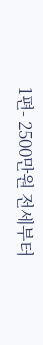1편- 2500만원 전세부터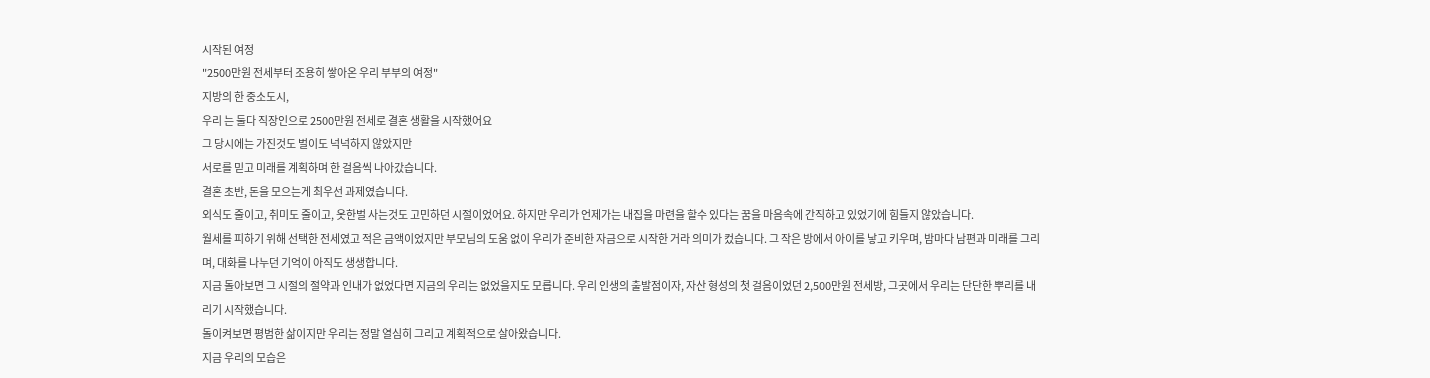시작된 여정
"2500만원 전세부터 조용히 쌓아온 우리 부부의 여정"
지방의 한 중소도시,
우리 는 둘다 직장인으로 2500만원 전세로 결혼 생활을 시작했어요
그 당시에는 가진것도 벌이도 넉넉하지 않았지만
서로를 믿고 미래를 계획하며 한 걸음씩 나아갔습니다.
결혼 초반, 돈을 모으는게 최우선 과제였습니다.
외식도 줄이고, 취미도 줄이고, 옷한벌 사는것도 고민하던 시절이었어요. 하지만 우리가 언제가는 내집을 마련을 할수 있다는 꿈을 마음속에 간직하고 있었기에 힘들지 않았습니다.
월세를 피하기 위해 선택한 전세였고 적은 금액이었지만 부모님의 도움 없이 우리가 준비한 자금으로 시작한 거라 의미가 컸습니다. 그 작은 방에서 아이를 낳고 키우며, 밤마다 남편과 미래를 그리며, 대화를 나누던 기억이 아직도 생생합니다.
지금 돌아보면 그 시절의 절약과 인내가 없었다면 지금의 우리는 없었을지도 모릅니다. 우리 인생의 출발점이자, 자산 형성의 첫 걸음이었던 2,500만원 전세방, 그곳에서 우리는 단단한 뿌리를 내리기 시작했습니다.
돌이켜보면 평범한 삶이지만 우리는 정말 열심히 그리고 계획적으로 살아왔습니다.
지금 우리의 모습은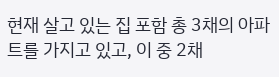현재 살고 있는 집 포함 총 3채의 아파트를 가지고 있고, 이 중 2채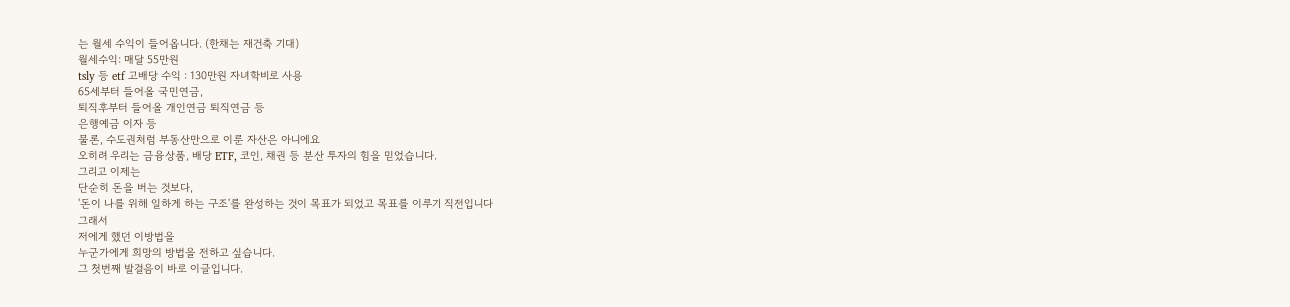는 월세 수익이 들어옵니다. (한채는 재건축 기대)
월세수익: 매달 55만원
tsly 등 etf 고배당 수익 : 130만원 자녀학비로 사용
65세부터 들어올 국민연금,
퇴직후부터 들어올 개인연금 퇴직연금 등
은행예금 이자 등
물론, 수도권처럼 부동산만으로 이룬 자산은 아니에요
오히려 우리는 금융상품, 배당 ETF, 코인, 채권 등 분산 투자의 힘을 믿었습니다.
그리고 이제는
단순히 돈을 버는 것보다,
'돈이 나를 위해 일하게 하는 구조'를 완성하는 것이 목표가 되었고 목표를 이루기 직전입니다
그래서
저에게 했던 이방법을
누군가에게 희망의 방법을 전하고 싶습니다.
그 첫번째 발걸음이 바로 이글입니다.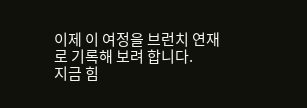이제 이 여정을 브런치 연재로 기록해 보려 합니다.
지금 힘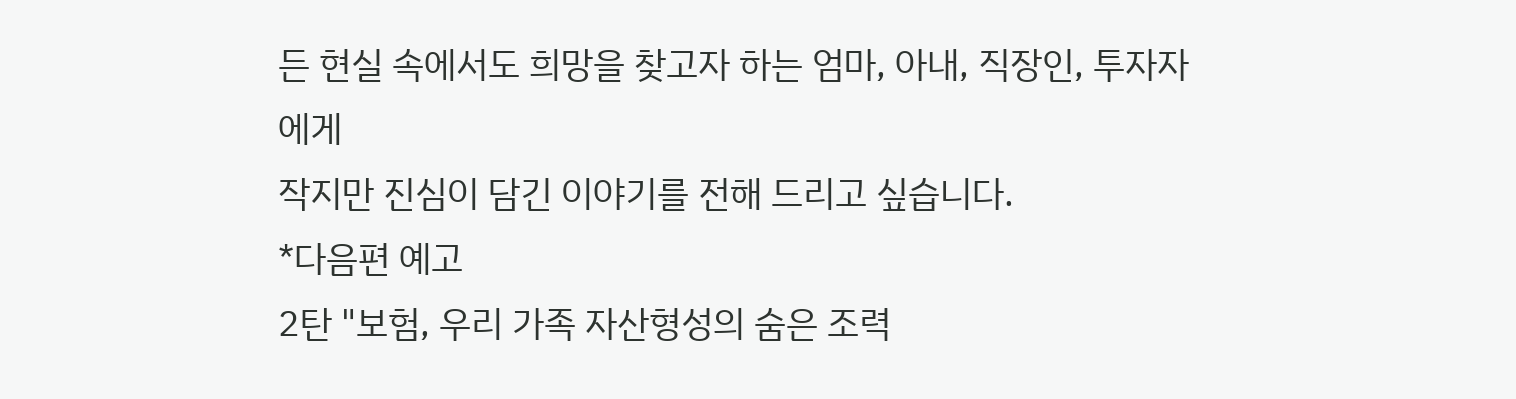든 현실 속에서도 희망을 찾고자 하는 엄마, 아내, 직장인, 투자자에게
작지만 진심이 담긴 이야기를 전해 드리고 싶습니다.
*다음편 예고
2탄 "보험, 우리 가족 자산형성의 숨은 조력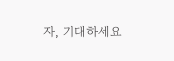자, 기대하세요